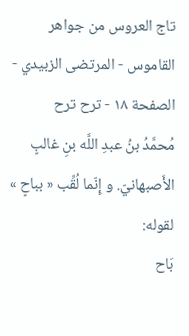تاج العروس من جواهر القاموس - المرتضى الزبيدي - الصفحة ١٨ - ترح ترح
مُحمَّدُ بنُ عبدِ اللَّه بنِ غالبٍ الأَصبهانيّ. و إِنّما لُقِّب « بباحٍ » لقوله:
بَاح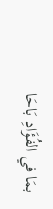بمَا في الفُؤَادِ بَاحَا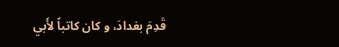قَدِمَ بغدادَ، و كان كاتباً لأَبي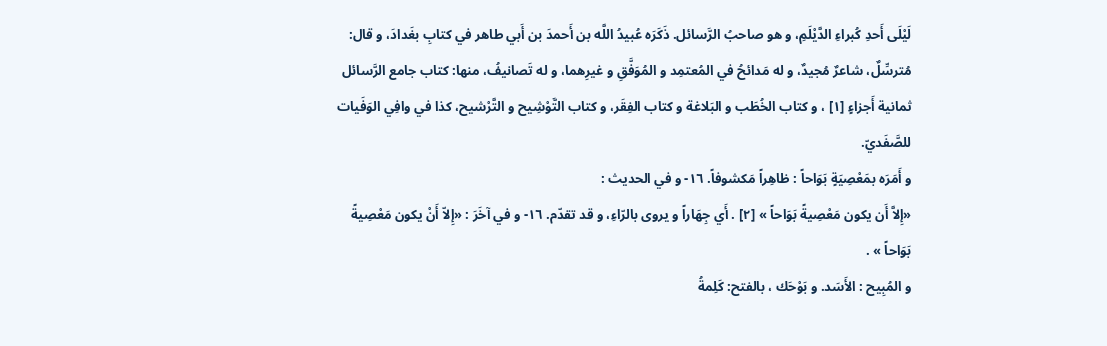لَيْلَى أَحدِ كُبراءِ الدَّيْلَمِ، و هو صاحبُ الرَّسائل. ذَكَرَه عُبيدُ اللَّه بن أَحمدَ بن أَبي طاهر في كتابِ بغَدادَ، و قال: مُترسِّلٌ، شاعرٌ مُجيدٌ، و له مَدائحُ في المُعتمِد و المُوَفَّقِ و غيرِهما، و له تَصانيفُ، منها: كتاب جامع الرَّسائل ثمانية أَجزاءٍ [١] ، و كتاب الخُطَب و البَلاغة و كتاب الفِقَر، و كتاب التَّوْشِيح و التَّرْشيح، كذا في وافِي الوَفَيات للصَّفَديّ.
و أَمَرَه بمَعْصِيَةٍ بَوَاحاً : ظاهِراً مَكشوفاً. ١٦- و في الحديث :
«إِلاَّ أَن يكون مَعْصِيةً بَوَاحاً » [٢] . أَي جِهَاراً و يروى بالرّاءِ، و قد تقدّم. ١٦- و في آخَرَ : «إِلاّ أَنْ يكون مَعْصِيةً بَوَاحاً » .
و المُبِيح : الأَسَد. و بَوْحَك ، بالفتح: كَلِمةُ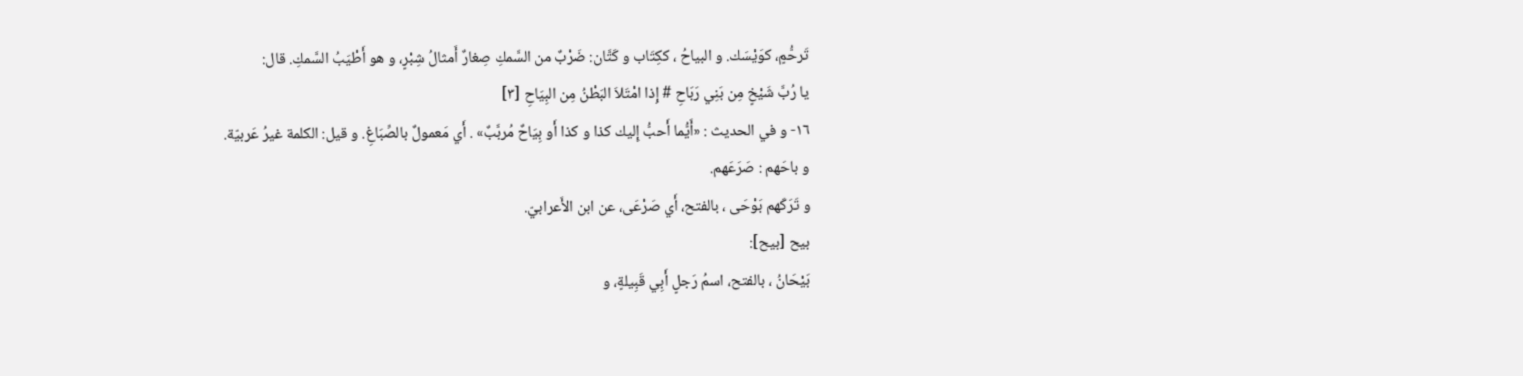تَرحُّمٍ، كوَيْسَك. و البياحُ ، ككِتَاب و كَتَّان: ضَرْبٌ من السَّمكِ صِغارٌ أَمثالُ شِبْرٍ، و هو أَطْيَبُ السَّمكِ. قال:
يا رُبَّ شَيْخٍ مِن بَنِي رَبَاحِ # إِذا امْتَلاَ البَطْنُ مِن البِيَاحِ [٣]
١٦- و في الحديث : «أَيُّما أَحبُّ إِليك كذا و كذا أَو بِيَاحٌ مُربَّبٌ» . أَي مَعمولٌ بالصِّبَاغِ. و قيل: الكلمة غيرُ عَربيّة.
و باحَهم : صَرَعَهم.
و تَرَكَهم بَوْحَى ، بالفتح، أَي صَرْعَى، عن ابن الأَعرابيّ.
بيح [بيح]:
بَيْحَانُ ، بالفتح، اسمُ رَجلٍ أَبِي قَبِيلةٍ، و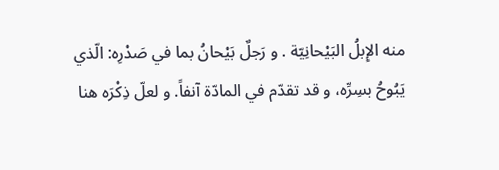منه الإِبلُ البَيْحانِيّة . و رَجلٌ بَيْحانُ بما في صَدْرِه: الّذي يَبُوحُ بسِرِّه، و قد تقدّم في المادّة آنفاً. و لعلّ ذِكْرَه هنا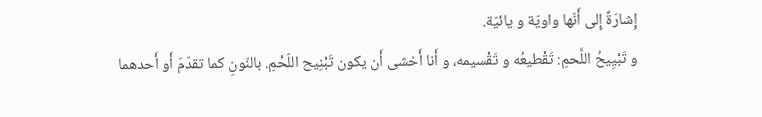إِشارَةٌ إِلى أَنّها واويّة و يائيّة.
و تَبْيِيحُ اللَّحمِ: تَقْطيعُه و تَقْسيمه، و أَنا أَخشى أَن يكون تَبْنِيح اللّحْمِ. بالنّونِ كما تقدّمَ أَو أَحدهما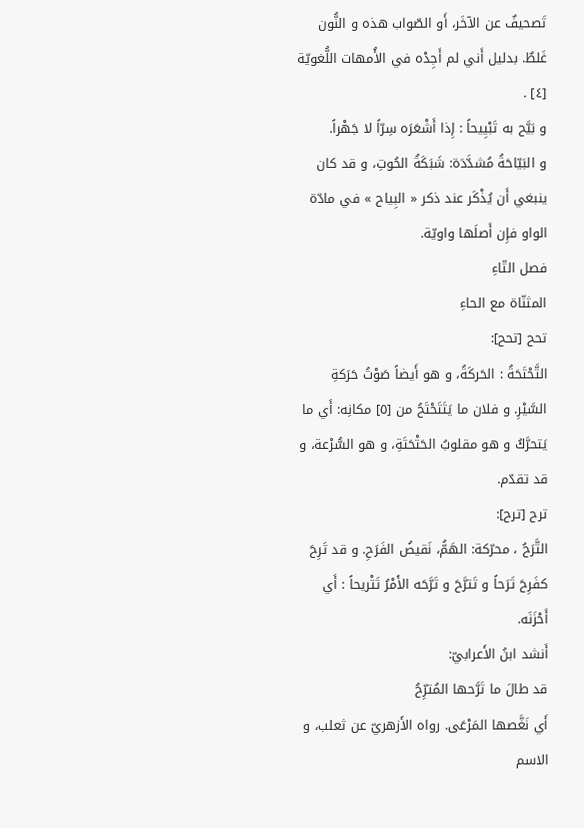تَصحيفٌ عن الآخَر، أَو الصّواب هذه و النُّون غَلطٌ. بدليل أَني لم أَجِدْه في الأُمهات اللُّغويّة [٤] .
و بَيَّح به تَبْيِيحاً : إِذا أَشْعَرَه سِرّاً لا جَهْراً.
و البَيّاحَةُ مُشدَّدَة: شَبَكَةُ الحُوتِ، و قد كان ينبغي أَن يُذْكَر عند ذكر « البِياح » في مادّة الواو فإِن أَصلَها واويّة.
فصل التّاءِ
المثنّاة مع الحاءِ
تحح [تحح]:
التَّحْتَحَةُ : الحَركَةُ، و هو أَيضاً صَوْتُ حَرَكةِ السَّيْرِ. و فلان ما يَتَتَحْتَحُ من [٥] مكانِه: أَي ما يَتحرَّكُ و هو مقلوبُ الحَتْحَتَةِ، و هو السُّرْعة، و قد تقدّم.
ترح [ترح]:
التَّرَحُ ، محرّكة: الهَمُّ، نَقيضُ الفَرَحِ. و قد تَرِحَ كفَرِحَ تَرَحاً و تَترَّحَ و تَرَّحَه الأَمْرُ تَتْريحاً : أَي أَحْزَنَه.
أَنشد ابنُ الأَعرابيّ:
قد طالَ ما تَرَّحها المُترِّحُ
أَي نَغَّصها المَرْعَى. رواه الأَزهريّ عن ثعلب، و الاسم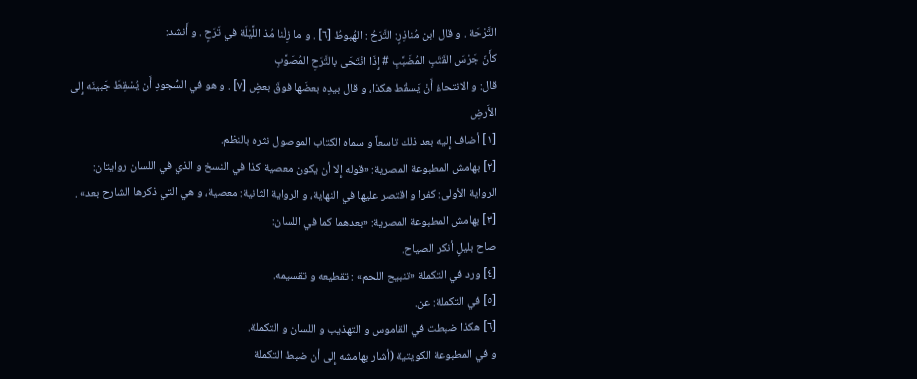التَّرْحَة . و قال ابن مُناذِرٍ: التَّرَحُ : الهُبوطُ [٦] . و ما زِلْنا مُذ اللَّيْلَة في تَرَحٍ . و أَنشد:
كأَنّ جَرْسَ القَتَبِ المُضَبَّبِ # إِذَا انْتَحَى بالتَّرَحِ المُصَوَّبِ
قال: و الانتحاءُ أَنْ يَسقُط هكذا، و قال بيدِه بعضَها فوقَ بعضٍ [٧] . و هو في السُّجودِ أَن يُسْقِطَ جَبينَه إِلى الأَرضِ
[١] أضاف إِليه بعد ذلك تاسعاً و سماه الكتاب الموصول نثره بالنظم.
[٢] بهامش المطبوعة المصرية: «قوله إِلا أن يكون معصية كذا في النسخ و الذي في اللسان روايتان: الرواية الأولى: كفرا و اقتصر عليها في النهاية، و الرواية الثانية: معصية، و هي التي ذكرها الشارح بعد» .
[٣] بهامش المطبوعة المصرية: «بعدهما كما في اللسان:
صاح بليلٍ أنكر الصياح.
[٤] ورد في التكملة «تنبيح اللحم» : تقطيعه و تقسيمه.
[٥] في التكملة: عن.
[٦] هكذا ضبطت في القاموس و التهذيب و اللسان و التكملة.
و في المطبوعة الكويتية (أشار بهامشه إِلى أن ضبط التكملة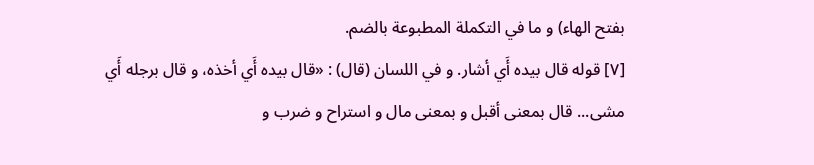بفتح الهاء) و ما في التكملة المطبوعة بالضم.
[٧] قوله قال بيده أَي أشار. و في اللسان (قال) : «قال بيده أَي أخذه، و قال برجله أَي مشى... قال بمعنى أقبل و بمعنى مال و استراح و ضرب و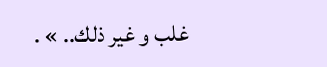غلب و غير ذلك.. » .